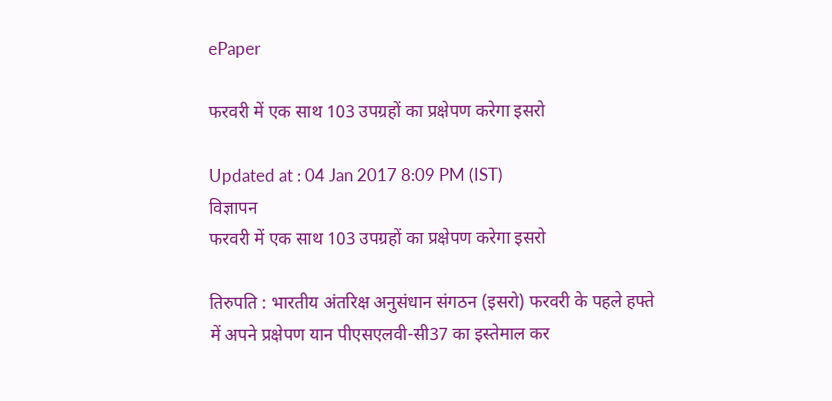ePaper

फरवरी में एक साथ 103 उपग्रहों का प्रक्षेपण करेगा इसरो

Updated at : 04 Jan 2017 8:09 PM (IST)
विज्ञापन
फरवरी में एक साथ 103 उपग्रहों का प्रक्षेपण करेगा इसरो

तिरुपति : भारतीय अंतरिक्ष अनुसंधान संगठन (इसरो) फरवरी के पहले हफ्ते में अपने प्रक्षेपण यान पीएसएलवी-सी37 का इस्तेमाल कर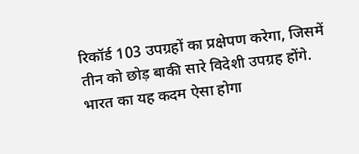रिकॉर्ड 103 उपग्रहों का प्रक्षेपण करेगा, जिसमें तीन को छोड़ बाकी सारे विदेशी उपग्रह होंगे. भारत का यह कदम ऐसा होगा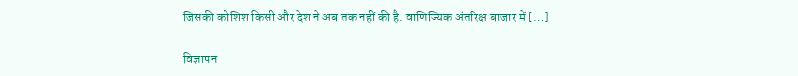जिसकी कोशिश किसी और देश ने अब तक नहीं की है. वाणिज्यिक अंतरिक्ष बाजार में […]

विज्ञापन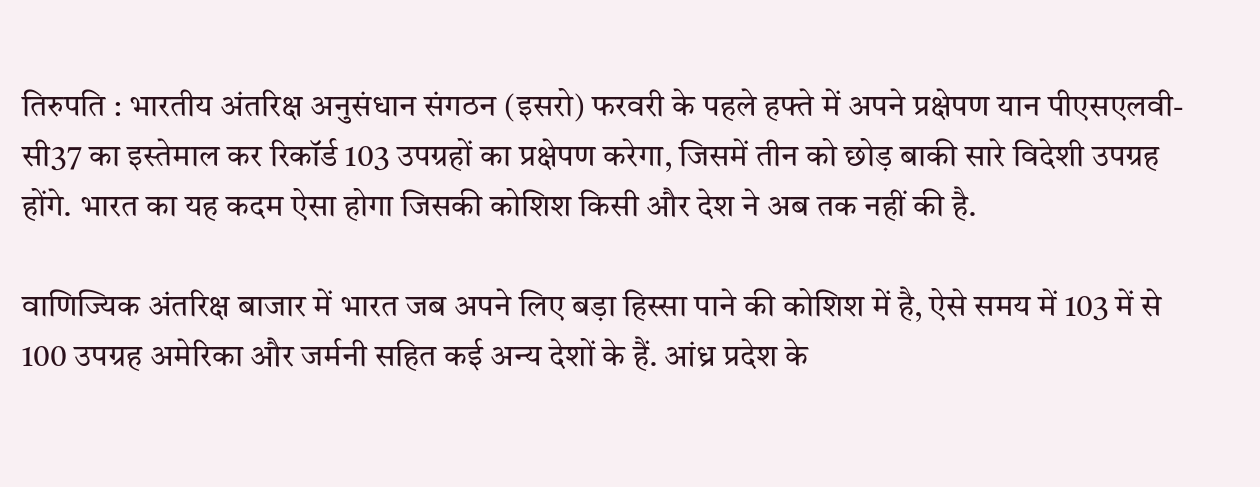तिरुपति : भारतीय अंतरिक्ष अनुसंधान संगठन (इसरो) फरवरी के पहले हफ्ते में अपने प्रक्षेपण यान पीएसएलवी-सी37 का इस्तेमाल कर रिकॉर्ड 103 उपग्रहों का प्रक्षेपण करेगा, जिसमें तीन को छोड़ बाकी सारे विदेशी उपग्रह होंगे. भारत का यह कदम ऐसा होगा जिसकी कोशिश किसी और देश ने अब तक नहीं की है.

वाणिज्यिक अंतरिक्ष बाजार में भारत जब अपने लिए बड़ा हिस्सा पाने की कोशिश में है, ऐसे समय में 103 में से 100 उपग्रह अमेरिका और जर्मनी सहित कई अन्य देशों के हैं. आंध्र प्रदेश के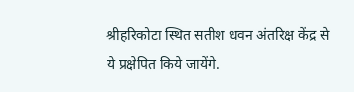श्रीहरिकोटा स्थित सतीश धवन अंतरिक्ष केंद्र से ये प्रक्षेपित किये जायेंगे.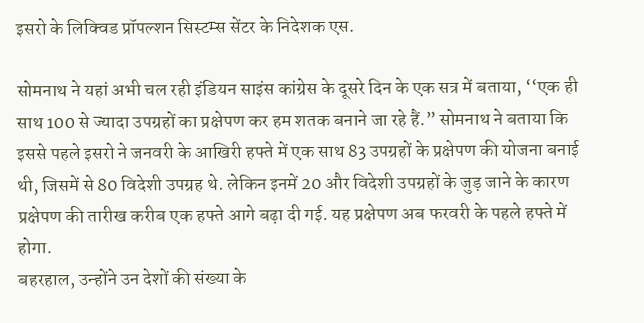इसरो के लिक्विड प्रॉपल्शन सिस्टम्स सेंटर के निदेशक एस.

सोमनाथ ने यहां अभी चल रही इंडियन साइंस कांग्रेस के दूसरे दिन के एक सत्र में बताया, ‘‘एक ही साथ 100 से ज्यादा उपग्रहों का प्रक्षेपण कर हम शतक बनाने जा रहे हैं.” सोमनाथ ने बताया कि इससे पहले इसरो ने जनवरी के आखिरी हफ्ते में एक साथ 83 उपग्रहों के प्रक्षेपण की योजना बनाई थी, जिसमें से 80 विदेशी उपग्रह थे. लेकिन इनमें 20 और विदेशी उपग्रहों के जुड़ जाने के कारण प्रक्षेपण की तारीख करीब एक हफ्ते आगे बढ़ा दी गई. यह प्रक्षेपण अब फरवरी के पहले हफ्ते में होगा.
बहरहाल, उन्होंने उन देशों की संख्या के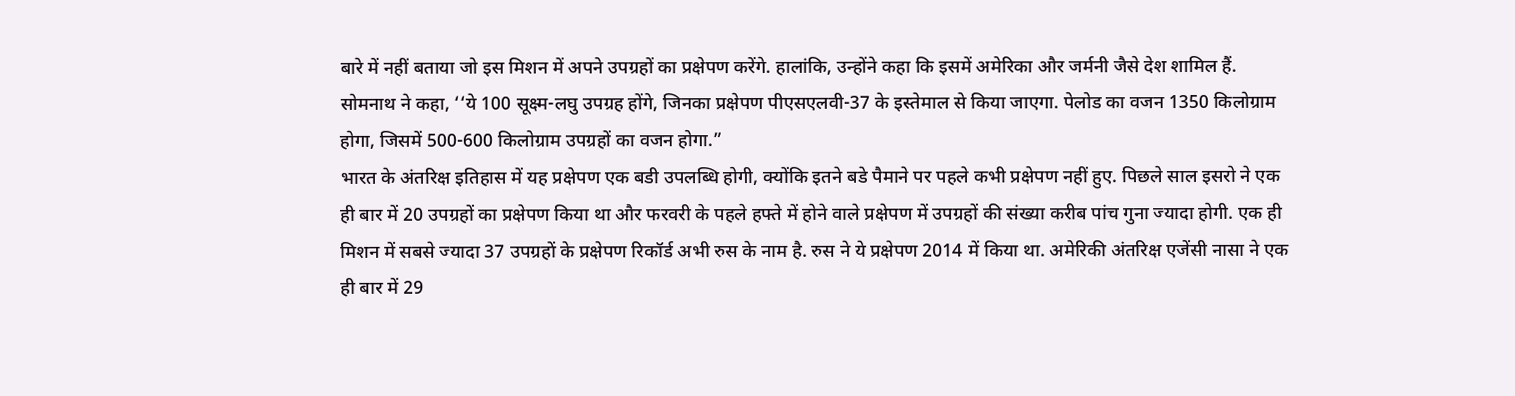बारे में नहीं बताया जो इस मिशन में अपने उपग्रहों का प्रक्षेपण करेंगे. हालांकि, उन्होंने कहा कि इसमें अमेरिका और जर्मनी जैसे देश शामिल हैं. सोमनाथ ने कहा, ‘‘ये 100 सूक्ष्म-लघु उपग्रह होंगे, जिनका प्रक्षेपण पीएसएलवी-37 के इस्तेमाल से किया जाएगा. पेलोड का वजन 1350 किलोग्राम होगा, जिसमें 500-600 किलोग्राम उपग्रहों का वजन होगा.”
भारत के अंतरिक्ष इतिहास में यह प्रक्षेपण एक बडी उपलब्धि होगी, क्योंकि इतने बडे पैमाने पर पहले कभी प्रक्षेपण नहीं हुए. पिछले साल इसरो ने एक ही बार में 20 उपग्रहों का प्रक्षेपण किया था और फरवरी के पहले हफ्ते में होने वाले प्रक्षेपण में उपग्रहों की संख्या करीब पांच गुना ज्यादा होगी. एक ही मिशन में सबसे ज्यादा 37 उपग्रहों के प्रक्षेपण रिकॉर्ड अभी रुस के नाम है. रुस ने ये प्रक्षेपण 2014 में किया था. अमेरिकी अंतरिक्ष एजेंसी नासा ने एक ही बार में 29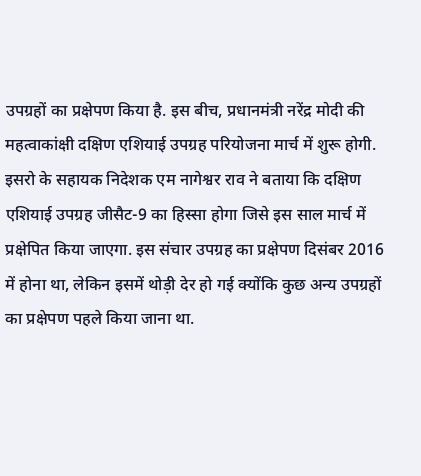उपग्रहों का प्रक्षेपण किया है. इस बीच, प्रधानमंत्री नरेंद्र मोदी की महत्वाकांक्षी दक्षिण एशियाई उपग्रह परियोजना मार्च में शुरू होगी.
इसरो के सहायक निदेशक एम नागेश्वर राव ने बताया कि दक्षिण एशियाई उपग्रह जीसैट-9 का हिस्सा होगा जिसे इस साल मार्च में प्रक्षेपित किया जाएगा. इस संचार उपग्रह का प्रक्षेपण दिसंबर 2016 में होना था, लेकिन इसमें थोड़ी देर हो गई क्योंकि कुछ अन्य उपग्रहों का प्रक्षेपण पहले किया जाना था.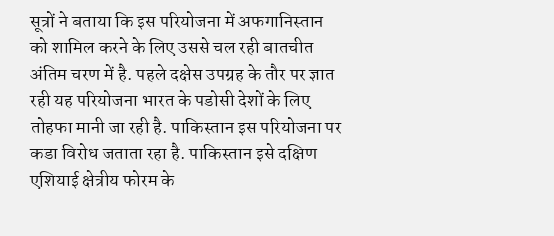सूत्रों ने बताया कि इस परियोजना में अफगानिस्तान को शामिल करने के लिए उससे चल रही बातचीत अंतिम चरण में है. पहले दक्षेस उपग्रह के तौर पर ज्ञात रही यह परियोजना भारत के पडोसी देशों के लिए तोहफा मानी जा रही है. पाकिस्तान इस परियोजना पर कडा विरोध जताता रहा है. पाकिस्तान इसे दक्षिण एशियाई क्षेत्रीय फोरम के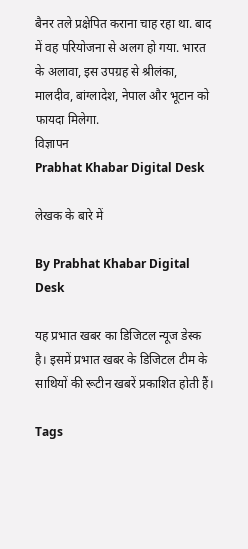बैनर तले प्रक्षेपित कराना चाह रहा था. बाद में वह परियोजना से अलग हो गया. भारत के अलावा, इस उपग्रह से श्रीलंका, मालदीव, बांग्लादेश, नेपाल और भूटान को फायदा मिलेगा.
विज्ञापन
Prabhat Khabar Digital Desk

लेखक के बारे में

By Prabhat Khabar Digital Desk

यह प्रभात खबर का डिजिटल न्यूज डेस्क है। इसमें प्रभात खबर के डिजिटल टीम के साथियों की रूटीन खबरें प्रकाशित होती हैं।

Tags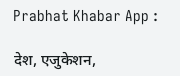Prabhat Khabar App :

देश, एजुकेशन,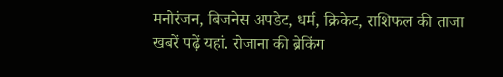मनोरंजन, बिजनेस अपडेट, धर्म, क्रिकेट, राशिफल की ताजा खबरें पढ़ें यहां. रोजाना की ब्रेकिंग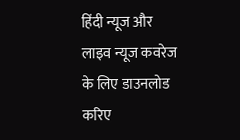हिंदी न्यूज और लाइव न्यूज कवरेज के लिए डाउनलोड करिए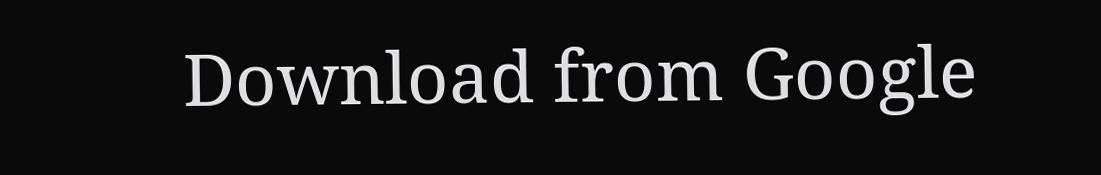Download from Google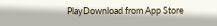PlayDownload from App Store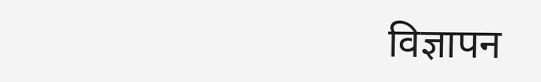विज्ञापन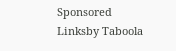Sponsored Linksby Taboola